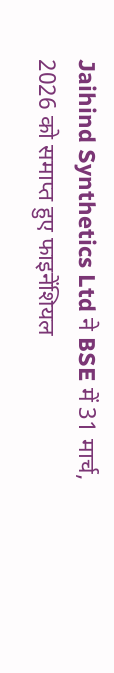Jaihind Synthetics Ltd ने BSE में 31 मार्च, 2026 को समाप्त हुए फाइनेंशियल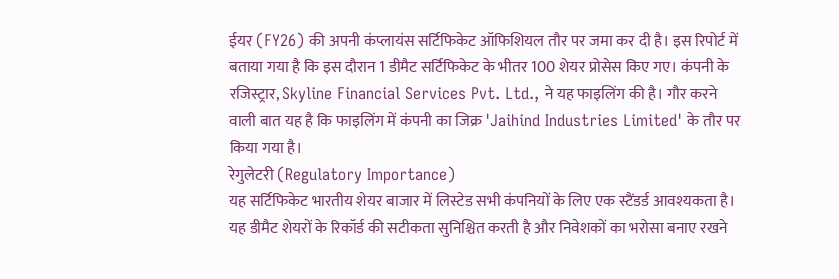ईयर (FY26) की अपनी कंप्लायंस सर्टिफिकेट ऑफिशियल तौर पर जमा कर दी है। इस रिपोर्ट में बताया गया है कि इस दौरान 1 डीमैट सर्टिफिकेट के भीतर 100 शेयर प्रोसेस किए गए। कंपनी के रजिस्ट्रार, Skyline Financial Services Pvt. Ltd., ने यह फाइलिंग की है। गौर करने वाली बात यह है कि फाइलिंग में कंपनी का जिक्र 'Jaihind Industries Limited' के तौर पर किया गया है।
रेगुलेटरी (Regulatory Importance)
यह सर्टिफिकेट भारतीय शेयर बाजार में लिस्टेड सभी कंपनियों के लिए एक स्टैंडर्ड आवश्यकता है। यह डीमैट शेयरों के रिकॉर्ड की सटीकता सुनिश्चित करती है और निवेशकों का भरोसा बनाए रखने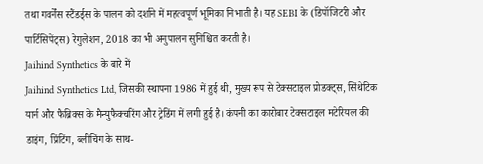तथा गवर्नेंस स्टैंडर्ड्स के पालन को दर्शाने में महत्वपूर्ण भूमिका निभाती है। यह SEBI के (डिपॉजिटरी और पार्टिसिपेंट्स) रेगुलेशन, 2018 का भी अनुपालन सुनिश्चित करती है।
Jaihind Synthetics के बारे में
Jaihind Synthetics Ltd, जिसकी स्थापना 1986 में हुई थी, मुख्य रूप से टेक्सटाइल प्रोडक्ट्स, सिंथेटिक यार्न और फैब्रिक्स के मैन्युफैक्चरिंग और ट्रेडिंग में लगी हुई है। कंपनी का कारोबार टेक्सटाइल मटेरियल की डाइंग, प्रिंटिंग, ब्लीचिंग के साथ-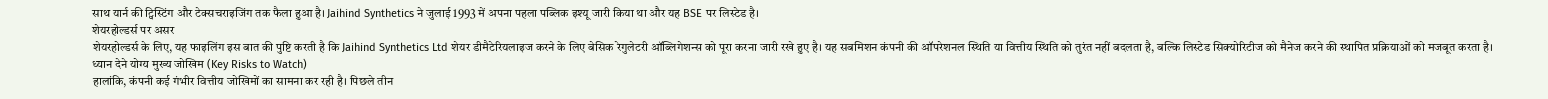साथ यार्न की ट्विस्टिंग और टेक्सचराइजिंग तक फैला हुआ है। Jaihind Synthetics ने जुलाई 1993 में अपना पहला पब्लिक इश्यू जारी किया था और यह BSE पर लिस्टेड है।
शेयरहोल्डर्स पर असर
शेयरहोल्डर्स के लिए, यह फाइलिंग इस बात की पुष्टि करती है कि Jaihind Synthetics Ltd शेयर डीमैटेरियलाइज करने के लिए बेसिक रेगुलेटरी ऑब्लिगेशन्स को पूरा करना जारी रखे हुए है। यह सबमिशन कंपनी की ऑपरेशनल स्थिति या वित्तीय स्थिति को तुरंत नहीं बदलता है, बल्कि लिस्टेड सिक्योरिटीज को मैनेज करने की स्थापित प्रक्रियाओं को मजबूत करता है।
ध्यान देने योग्य मुख्य जोखिम (Key Risks to Watch)
हालांकि, कंपनी कई गंभीर वित्तीय जोखिमों का सामना कर रही है। पिछले तीन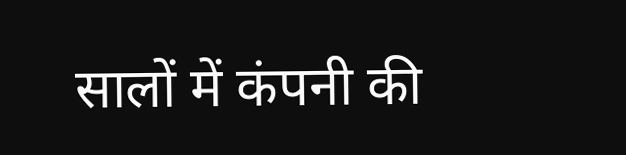सालों में कंपनी की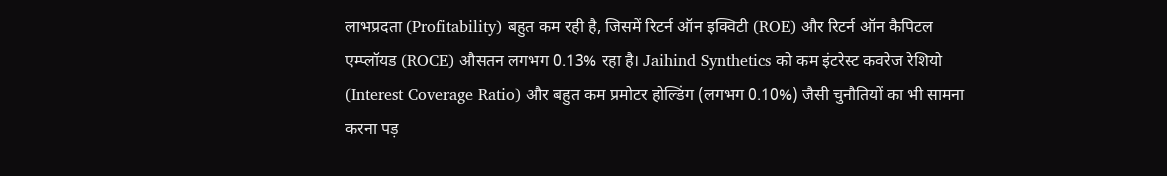लाभप्रदता (Profitability) बहुत कम रही है, जिसमें रिटर्न ऑन इक्विटी (ROE) और रिटर्न ऑन कैपिटल एम्प्लॉयड (ROCE) औसतन लगभग 0.13% रहा है। Jaihind Synthetics को कम इंटरेस्ट कवरेज रेशियो (Interest Coverage Ratio) और बहुत कम प्रमोटर होल्डिंग (लगभग 0.10%) जैसी चुनौतियों का भी सामना करना पड़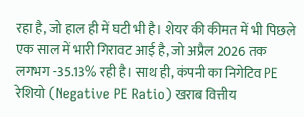रहा है, जो हाल ही में घटी भी है। शेयर की कीमत में भी पिछले एक साल में भारी गिरावट आई है, जो अप्रैल 2026 तक लगभग -35.13% रही है। साथ ही, कंपनी का निगेटिव PE रेशियो (Negative PE Ratio) खराब वित्तीय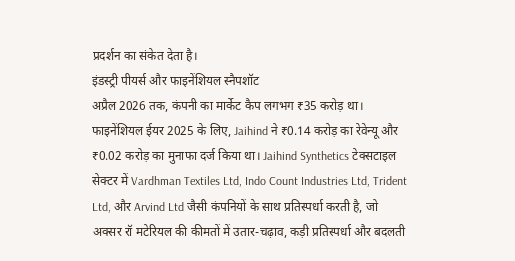प्रदर्शन का संकेत देता है।
इंडस्ट्री पीयर्स और फाइनेंशियल स्नैपशॉट
अप्रैल 2026 तक, कंपनी का मार्केट कैप लगभग ₹35 करोड़ था। फाइनेंशियल ईयर 2025 के लिए, Jaihind ने ₹0.14 करोड़ का रेवेन्यू और ₹0.02 करोड़ का मुनाफा दर्ज किया था। Jaihind Synthetics टेक्सटाइल सेक्टर में Vardhman Textiles Ltd, Indo Count Industries Ltd, Trident Ltd, और Arvind Ltd जैसी कंपनियों के साथ प्रतिस्पर्धा करती है, जो अक्सर रॉ मटेरियल की कीमतों में उतार-चढ़ाव, कड़ी प्रतिस्पर्धा और बदलती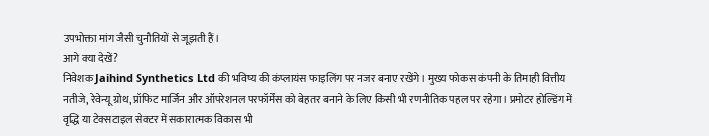उपभोक्ता मांग जैसी चुनौतियों से जूझती हैं।
आगे क्या देखें?
निवेशक Jaihind Synthetics Ltd की भविष्य की कंप्लायंस फाइलिंग पर नजर बनाए रखेंगे। मुख्य फोकस कंपनी के तिमाही वित्तीय नतीजे, रेवेन्यू ग्रोथ, प्रॉफिट मार्जिन और ऑपरेशनल परफॉर्मेंस को बेहतर बनाने के लिए किसी भी रणनीतिक पहल पर रहेगा। प्रमोटर होल्डिंग में वृद्धि या टेक्सटाइल सेक्टर में सकारात्मक विकास भी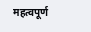महत्वपूर्ण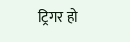ट्रिगर हो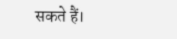सकते हैं।